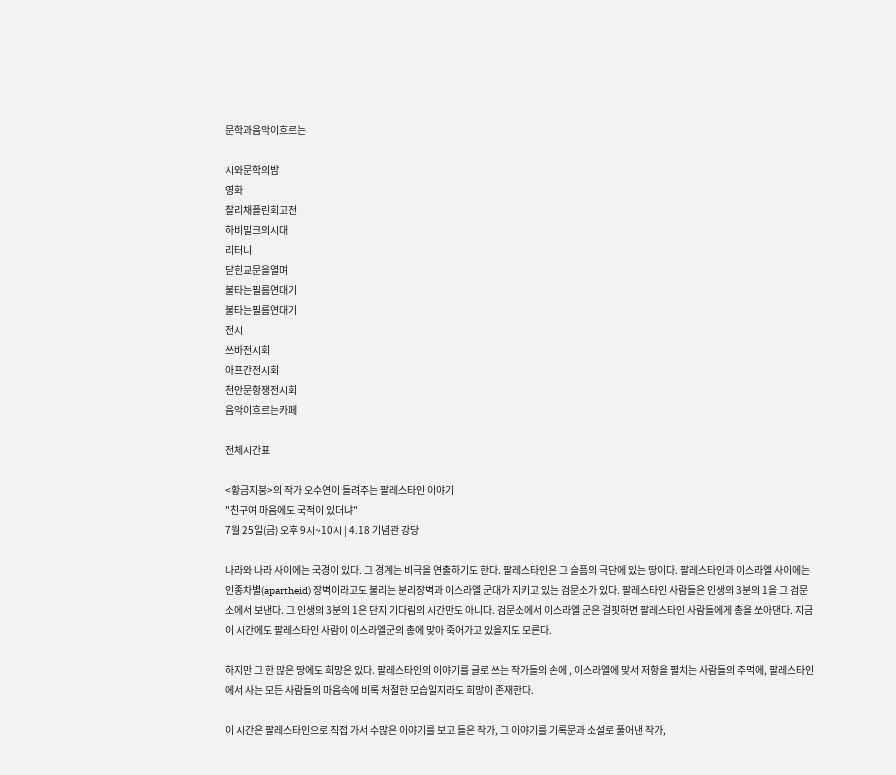문학과음악이흐르는

시와문학의밤
영화
찰리채플린회고전
하비밀크의시대
리터니
닫힌교문을열며
불타는필름연대기
불타는필름연대기
전시
쓰바전시회
아프간전시회
천안문항쟁전시회
음악이흐르는카페

전체시간표

<황금지붕>의 작가 오수연이 들려주는 팔레스타인 이야기
"친구여 마음에도 국적이 있더냐"
7월 25일(금) 오후 9시~10시 | 4.18 기념관 강당

나라와 나라 사이에는 국경이 있다. 그 경계는 비극을 연출하기도 한다. 팔레스타인은 그 슬픔의 극단에 있는 땅이다. 팔레스타인과 이스라엘 사이에는 인종차별(apartheid) 장벽이라고도 불리는 분리장벽과 이스라엘 군대가 지키고 있는 검문소가 있다. 팔레스타인 사람들은 인생의 3분의 1을 그 검문소에서 보낸다. 그 인생의 3분의 1은 단지 기다림의 시간만도 아니다. 검문소에서 이스라엘 군은 걸핏하면 팔레스타인 사람들에게 총을 쏘아댄다. 지금 이 시간에도 팔레스타인 사람이 이스라엘군의 총에 맞아 죽어가고 있을지도 모른다.

하지만 그 한 많은 땅에도 희망은 있다. 팔레스타인의 이야기를 글로 쓰는 작가들의 손에 , 이스라엘에 맞서 저항을 펼치는 사람들의 주먹에, 팔레스타인에서 사는 모든 사람들의 마음속에 비록 처절한 모습일지라도 희망이 존재한다.

이 시간은 팔레스타인으로 직접 가서 수많은 이야기를 보고 들은 작가, 그 이야기를 기록문과 소설로 풀어낸 작가,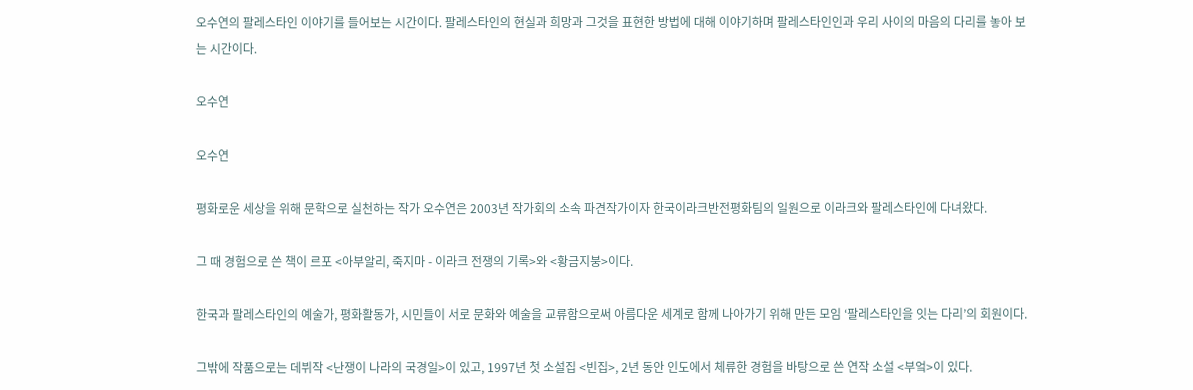오수연의 팔레스타인 이야기를 들어보는 시간이다. 팔레스타인의 현실과 희망과 그것을 표현한 방법에 대해 이야기하며 팔레스타인인과 우리 사이의 마음의 다리를 놓아 보는 시간이다.

오수연

오수연

평화로운 세상을 위해 문학으로 실천하는 작가 오수연은 2003년 작가회의 소속 파견작가이자 한국이라크반전평화팀의 일원으로 이라크와 팔레스타인에 다녀왔다.

그 때 경험으로 쓴 책이 르포 <아부알리, 죽지마 - 이라크 전쟁의 기록>와 <황금지붕>이다.

한국과 팔레스타인의 예술가, 평화활동가, 시민들이 서로 문화와 예술을 교류함으로써 아름다운 세계로 함께 나아가기 위해 만든 모임 ‘팔레스타인을 잇는 다리’의 회원이다.

그밖에 작품으로는 데뷔작 <난쟁이 나라의 국경일>이 있고, 1997년 첫 소설집 <빈집>, 2년 동안 인도에서 체류한 경험을 바탕으로 쓴 연작 소설 <부엌>이 있다.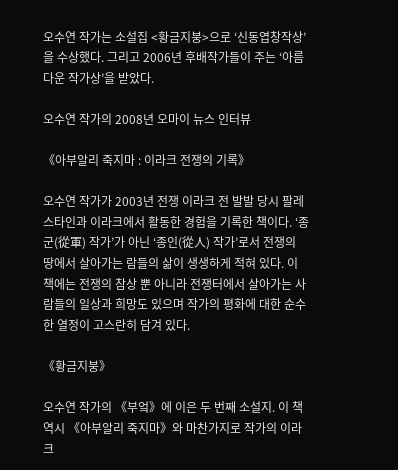오수연 작가는 소설집 <황금지붕>으로 ‘신동엽창작상’을 수상했다. 그리고 2006년 후배작가들이 주는 ‘아름다운 작가상’을 받았다.

오수연 작가의 2008년 오마이 뉴스 인터뷰

《아부알리 죽지마 : 이라크 전쟁의 기록》

오수연 작가가 2003년 전쟁 이라크 전 발발 당시 팔레스타인과 이라크에서 활동한 경험을 기록한 책이다. ‘종군(從軍) 작가’가 아닌 ‘종인(從人) 작가’로서 전쟁의 땅에서 살아가는 람들의 삶이 생생하게 적혀 있다. 이 책에는 전쟁의 참상 뿐 아니라 전쟁터에서 살아가는 사람들의 일상과 희망도 있으며 작가의 평화에 대한 순수한 열정이 고스란히 담겨 있다.

《황금지붕》

오수연 작가의 《부엌》에 이은 두 번째 소설지. 이 책 역시 《아부알리 죽지마》와 마찬가지로 작가의 이라크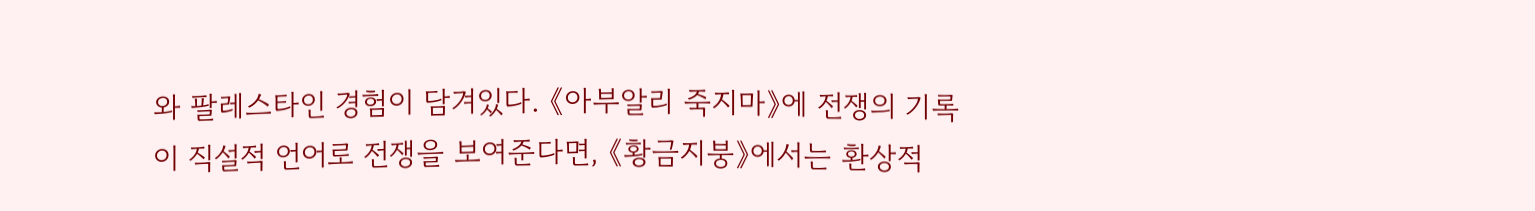와 팔레스타인 경험이 담겨있다. 《아부알리 죽지마》에 전쟁의 기록이 직설적 언어로 전쟁을 보여준다면, 《황금지붕》에서는 환상적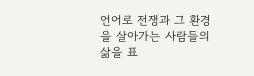언어로 전쟁과 그 환경을 살아가는 사람들의 삶을 표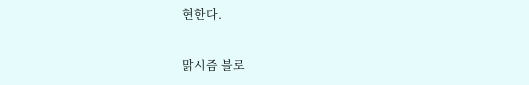현한다.

맑시즘 블로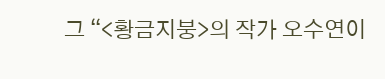그 “<황금지붕>의 작가 오수연이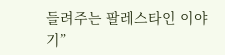들려주는 팔레스타인 이야기”